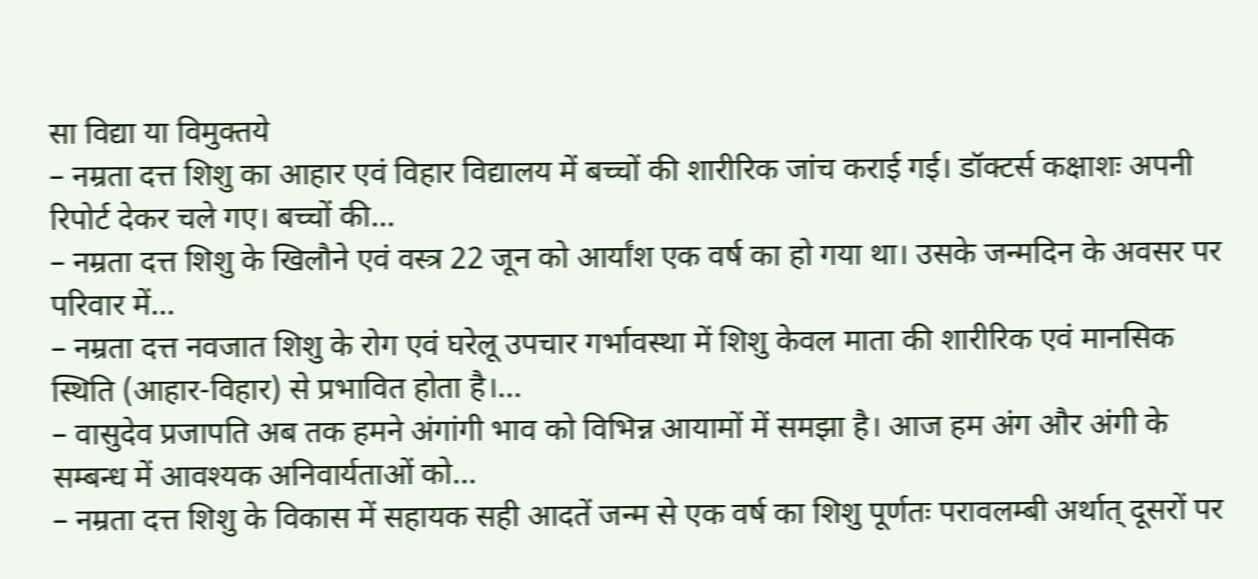सा विद्या या विमुक्तये
– नम्रता दत्त शिशु का आहार एवं विहार विद्यालय में बच्चों की शारीरिक जांच कराई गई। डॉक्टर्स कक्षाशः अपनी रिपोर्ट देकर चले गए। बच्चों की…
– नम्रता दत्त शिशु के खिलौने एवं वस्त्र 22 जून को आर्यांश एक वर्ष का हो गया था। उसके जन्मदिन के अवसर पर परिवार में…
– नम्रता दत्त नवजात शिशु के रोग एवं घरेलू उपचार गर्भावस्था में शिशु केवल माता की शारीरिक एवं मानसिक स्थिति (आहार-विहार) से प्रभावित होता है।…
– वासुदेव प्रजापति अब तक हमने अंगांगी भाव को विभिन्न आयामों में समझा है। आज हम अंग और अंगी के सम्बन्ध में आवश्यक अनिवार्यताओं को…
– नम्रता दत्त शिशु के विकास में सहायक सही आदतें जन्म से एक वर्ष का शिशु पूर्णतः परावलम्बी अर्थात् दूसरों पर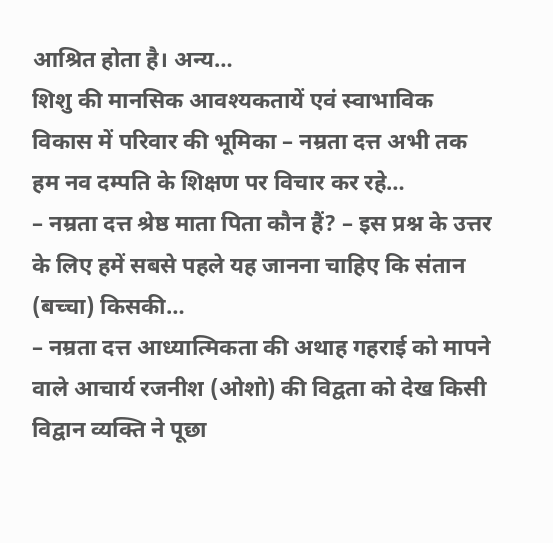आश्रित होता है। अन्य…
शिशु की मानसिक आवश्यकतायें एवं स्वाभाविक विकास में परिवार की भूमिका – नम्रता दत्त अभी तक हम नव दम्पति के शिक्षण पर विचार कर रहे…
– नम्रता दत्त श्रेष्ठ माता पिता कौन हैं? – इस प्रश्न के उत्तर के लिए हमें सबसे पहले यह जानना चाहिए कि संतान (बच्चा) किसकी…
– नम्रता दत्त आध्यात्मिकता की अथाह गहराई को मापने वाले आचार्य रजनीश (ओशो) की विद्वता को देख किसी विद्वान व्यक्ति ने पूछा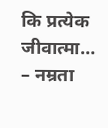कि प्रत्येक जीवात्मा…
– नम्रता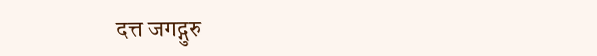दत्त जगद्गुरु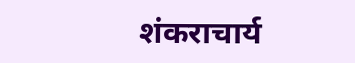शंकराचार्य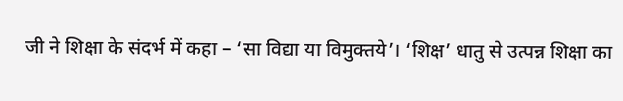जी ने शिक्षा के संदर्भ में कहा – ‘सा विद्या या विमुक्तये’। ‘शिक्ष’ धातु से उत्पन्न शिक्षा का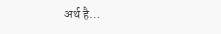अर्थ है…